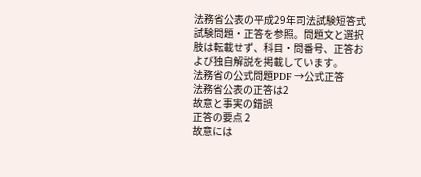法務省公表の平成29年司法試験短答式試験問題・正答を参照。問題文と選択肢は転載せず、科目・問番号、正答および独自解説を掲載しています。
法務省の公式問題PDF →公式正答
法務省公表の正答は2
故意と事実の錯誤
正答の要点 2
故意には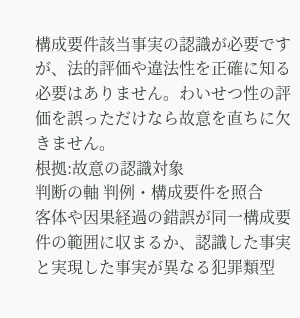構成要件該当事実の認識が必要ですが、法的評価や違法性を正確に知る必要はありません。わいせつ性の評価を誤っただけなら故意を直ちに欠きません。
根拠:故意の認識対象
判断の軸 判例・構成要件を照合
客体や因果経過の錯誤が同一構成要件の範囲に収まるか、認識した事実と実現した事実が異なる犯罪類型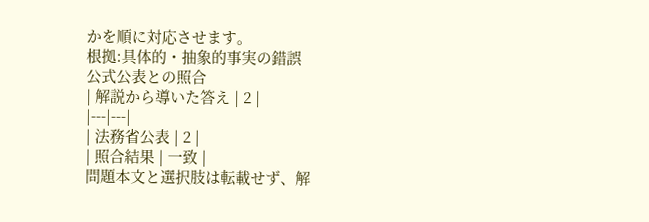かを順に対応させます。
根拠:具体的・抽象的事実の錯誤
公式公表との照合
| 解説から導いた答え | 2 |
|---|---|
| 法務省公表 | 2 |
| 照合結果 | 一致 |
問題本文と選択肢は転載せず、解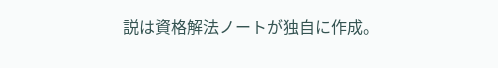説は資格解法ノートが独自に作成。